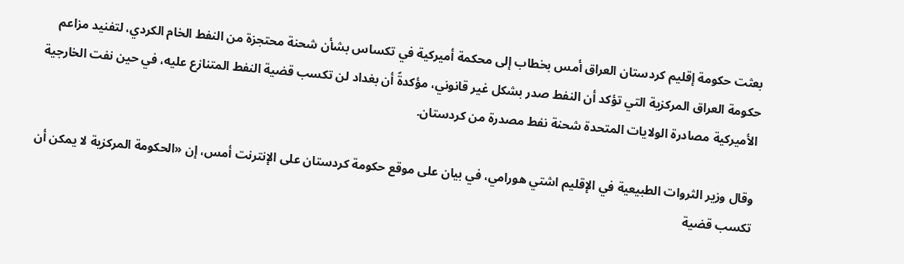بعثت حكومة إقليم كردستان العراق أمس بخطاب إلى محكمة أميركية في تكساس بشأن شحنة محتجزة من النفط الخام الكردي، لتفنيد مزاعم حكومة العراق المركزية التي تؤكد أن النفط صدر بشكل غير قانوني، مؤكدةً أن بغداد لن تكسب قضية النفط المتنازع عليه، في حين نفت الخارجية الأميركية مصادرة الولايات المتحدة شحنة نفط مصدرة من كردستان.

وقال وزير الثروات الطبيعية في الإقليم اشتي هورامي، في بيان على موقع حكومة كردستان على الإنترنت أمس، إن «الحكومة المركزية لا يمكن أن تكسب قضية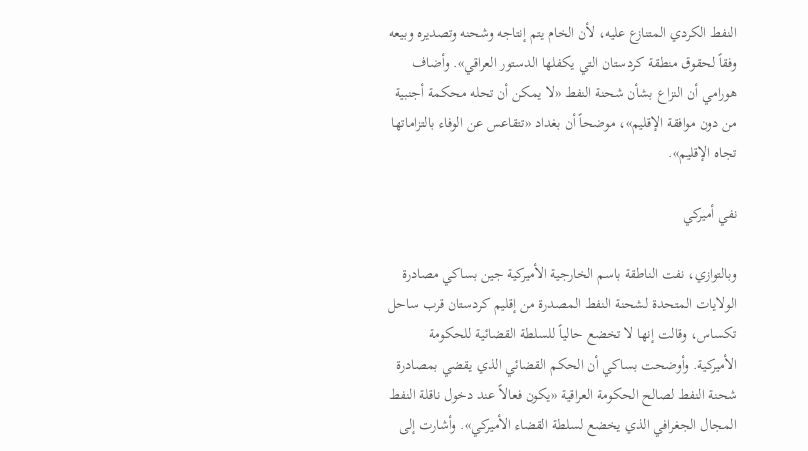النفط الكردي المتنازع عليه، لأن الخام يتم إنتاجه وشحنه وتصديره وبيعه وفقاً لحقوق منطقة كردستان التي يكفلها الدستور العراقي». وأضاف هورامي أن النزاع بشأن شحنة النفط «لا يمكن أن تحله محكمة أجنبية من دون موافقة الإقليم»، موضحاً أن بغداد «تتقاعس عن الوفاء بالتزاماتها تجاه الإقليم».

نفي أميركي

وبالتوازي، نفت الناطقة باسم الخارجية الأميركية جين بساكي مصادرة الولايات المتحدة لشحنة النفط المصدرة من إقليم كردستان قرب ساحل تكساس، وقالت إنها لا تخضع حالياً للسلطة القضائية للحكومة الأميركية. وأوضحت بساكي أن الحكم القضائي الذي يقضي بمصادرة شحنة النفط لصالح الحكومة العراقية «يكون فعالاً عند دخول ناقلة النفط المجال الجغرافي الذي يخضع لسلطة القضاء الأميركي». وأشارت إلى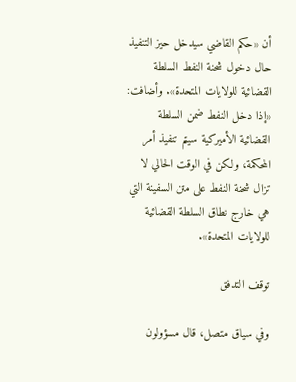أن «حكم القاضي سيدخل حيز التنفيذ حال دخول شحنة النفط السلطة القضائية للولايات المتحدة». وأضافت: «إذا دخل النفط ضمن السلطة القضائية الأميركية سيتم تنفيذ أمر المحكمة، ولكن في الوقت الحالي لا تزال شحنة النفط على متن السفينة التي هي خارج نطاق السلطة القضائية للولايات المتحدة».

توقف التدفق

وفي سياق متصل، قال مسؤولون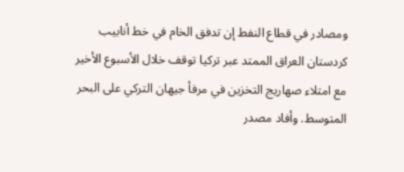ومصادر في قطاع النفط إن تدفق الخام في خط أنابيب كردستان العراق الممتد عبر تركيا توقف خلال الأسبوع الأخير مع امتلاء صهاريج التخزين في مرفأ جيهان التركي على البحر المتوسط. وأفاد مصدر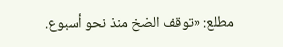مطلع: «توقف الضخ منذ نحو أسبوع.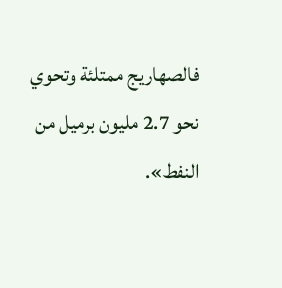فالصهاريج ممتلئة وتحوي نحو 2.7 مليون برميل من النفط».